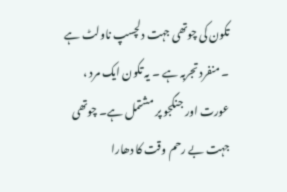تکون کی چوتھی جہت دلچسپ ناولٹ ہے ۔ منفرد تجربہ ہے ۔ یہ تکون ایک مرد ، عورت اور جنگجو پر مشتمل ہے۔ چوتھی جہت بے رحم وقت کا دھارا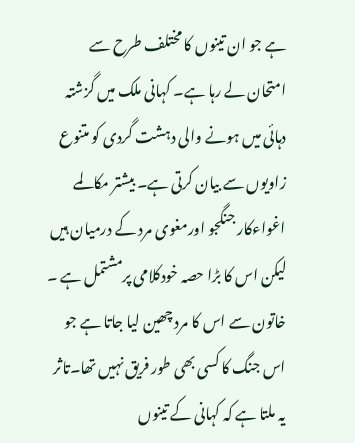ہے جو ان تینوں کا مختلف طرح سے امتحان لے رہا ہے۔ کہانی ملک میں گزشتہ دہائی میں ہونے والی دہشت گردی کو متنوع زاویوں سے بیان کرتی ہے۔ بیشتر مکالمے اغواءکار جنگجو اورمغوی مرد کے درمیان ہیں لیکن اس کا بڑا حصہ خودکلامی پرمشتمل ہے ۔ خاتون سے اس کا مرد چھین لیا جاتا ہے جو اس جنگ کا کسی بھی طور فریق نہیں تھا۔تاثر یہ ملتا ہے کہ کہانی کے تینوں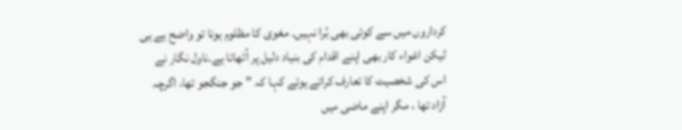کرداروں میں سے کوئی بھی بُرا نہیں۔ مغوی کا مظلوم ہونا تو واضح ہے ہی لیکن اغواء کار بھی اپنے اقدام کی بنیاد دلیل پر اُٹھاتا ہے۔ناول نگار نے اس کی شخصیت کا تعارف کراتے ہوئے کہا کہ ”جو جنگجو تھا، اگرچہ آزاد تھا ، مگر اپنے ماضی میں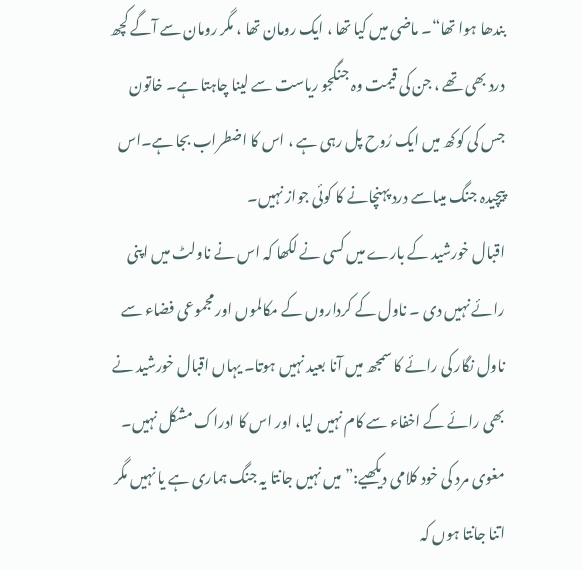بندھا ہوا تھا“۔ ماضی میں کیا تھا ، ایک رومان تھا ، مگر رومان سے آگے کچھ درد بھی تھے ، جن کی قیمت وہ جنگجو ریاست سے لینا چاہتا ہے۔ خاتون جس کی کوکھ میں ایک رُوح پل رہی ہے ، اس کا اضطراب بجا ہے۔اس پیچیدہ جنگ میںاسے درد پہنچانے کا کوئی جواز نہیں۔
اقبال خورشید کے بارے میں کسی نے لکھا کہ اس نے ناولٹ میں اپنی رائے نہیں دی ۔ ناول کے کرداروں کے مکالموں اور مجموعی فضاء سے ناول نگار کی رائے کا سمجھ میں آنا بعید نہیں ہوتا۔ یہاں اقبال خورشید نے بھی رائے کے اخفاء سے کام نہیں لیا، اور اس کا ادراک مشکل نہیں۔ مغوی مرد کی خود کلامی دیکھیے:”میں نہیں جانتا یہ جنگ ہماری ہے یا نہیں مگر اتنا جانتا ہوں کہ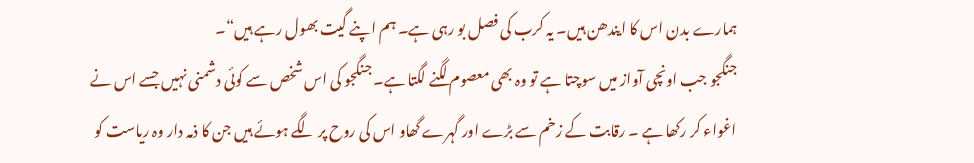ہمارے بدن اس کا ایندھن ہیں۔ یہ کرب کی فصل بو رہی ہے۔ ہم اپنے گیت بھول رہے ہیں“۔
جنگجو جب اونچی آواز میں سوچتا ہے تو وہ بھی معصوم لگنے لگتا ہے۔ جنگجو کی اس شخص سے کوئی دشمنی نہیں جسے اس نے اغواء کر رکھا ہے ۔ رقابت کے زخم سے بڑے اور گہرے گھاو اس کی روح پر لگے ہوئے ہیں جن کا ذمہ دار وہ ریاست کو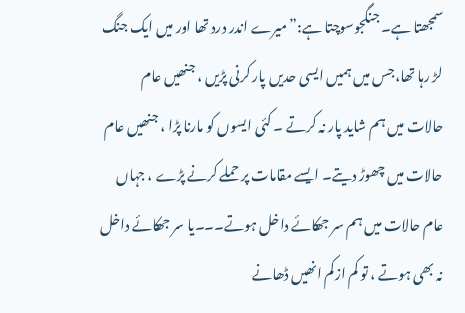سمجھتا ہے۔ جنگجوسوچتا ہے:”میرے اندر درد تھا اور میں ایک جنگ لڑ رہا تھا،جس میں ہمیں ایسی حدیں پار کرنی پڑیں ، جنھیں عام حالات میں ہم شاید پار نہ کرتے ۔ کئی ایسوں کو مارنا پڑا ، جنھیں عام حالات میں چھوڑ دیتے۔ ایسے مقامات پر حملے کرنے پڑے ، جہاں عام حالات میں ہم سر جھکائے داخل ہوتے۔۔۔یا سر جھکائے داخل نہ بھی ہوتے ، تو کم ازکم انھیں ڈھانے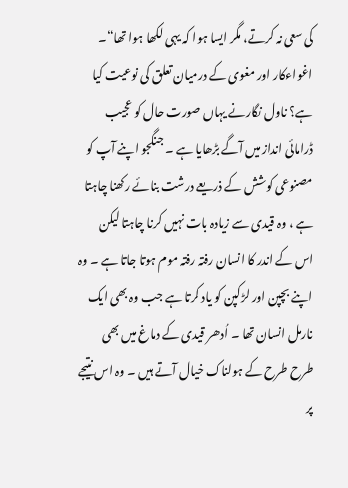کی سعی نہ کرتے، مگر ایسا ہوا کہ یہی لکھا ہوا تھا“۔
اغواءکار اور مغوی کے درمیان تعلق کی نوعیت کیا ہے؟ ناول نگارنے یہاں صورت حال کو عجیب ڈرامائی انداز میں آگے بڑھایا ہے ۔ جنگجو اپنے آپ کو مصنوعی کوشش کے ذریعے درشت بنائے رکھنا چاہتا ہے ، وہ قیدی سے زیادہ بات نہیں کرنا چاہتا لیکن اس کے اندر کا انسان رفتہ رفتہ موم ہوتا جاتا ہے ۔ وہ اپنے بچپن اور لڑکپن کو یاد کرتا ہے جب وہ بھی ایک نارمل انسان تھا ۔ اُدھر قیدی کے دماغ میں بھی طرح طرح کے ہولناک خیال آتے ہیں ۔ وہ اس نتیجے پر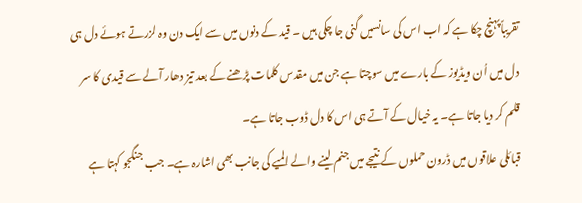تقریباًپہنچ چکا ہے کہ اب اس کی سانسیں گنی جا چکی ہیں ۔ قید کے دنوں میں سے ایک دن وہ لزرتے ہوئے دل ہی دل میں اُن ویڈیوز کے بارے میں سوچتا ہے جن میں مقدس کلمات پڑھنے کے بعد تیز دھار آلے سے قیدی کا سر قلم کر دیا جاتا ہے۔ یہ خیال کے آتے ہی اس کا دل ڈوب جاتا ہے۔
قبائلی علاقوں میں ڈرون حملوں کے نتیجے میں جنم لینے والے المیے کی جانب بھی اشارہ ہے۔ جب جنگجو کہتا ہے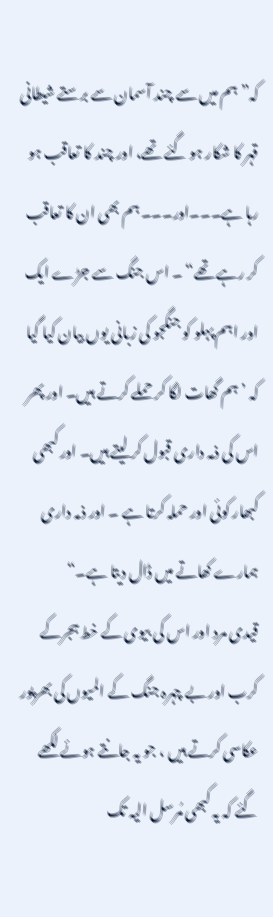کہ”ہم میں سے چند آسمان سے برستے شیطانی قہر کا شکار ہو گئے تھے، اور چند کا تعاقب ہو رہا ہے۔۔۔اور۔۔۔ ہم بھی ان کا تعاقب کر رہے تھے“ ۔ اس جنگ سے جڑے ایک اور اہم پہلو کو جنگجو کی زبانی یوں بیان کیا گیا کہ ’ہم گھات لگا کر حملے کرتے ہیں۔ اور پھر اس کی ذمہ داری قبول کر لیتے ہیں۔ اور کبھی کبھار کوئی اور حملہ کرتا ہے ۔ اور ذمہ داری ہمارے کھاتے میں ڈال دیتا ہے۔“
قیدی مرد اور اس کی بیوی کے خط ہجرکے کرب اور بے چہرہ جنگ کے المیوں کی بھرپور عکاسی کرتے ہیں ، جو یہ جانتے ہوئے لکھے گئے کہ یہ کبھی مُرسل الیہ تک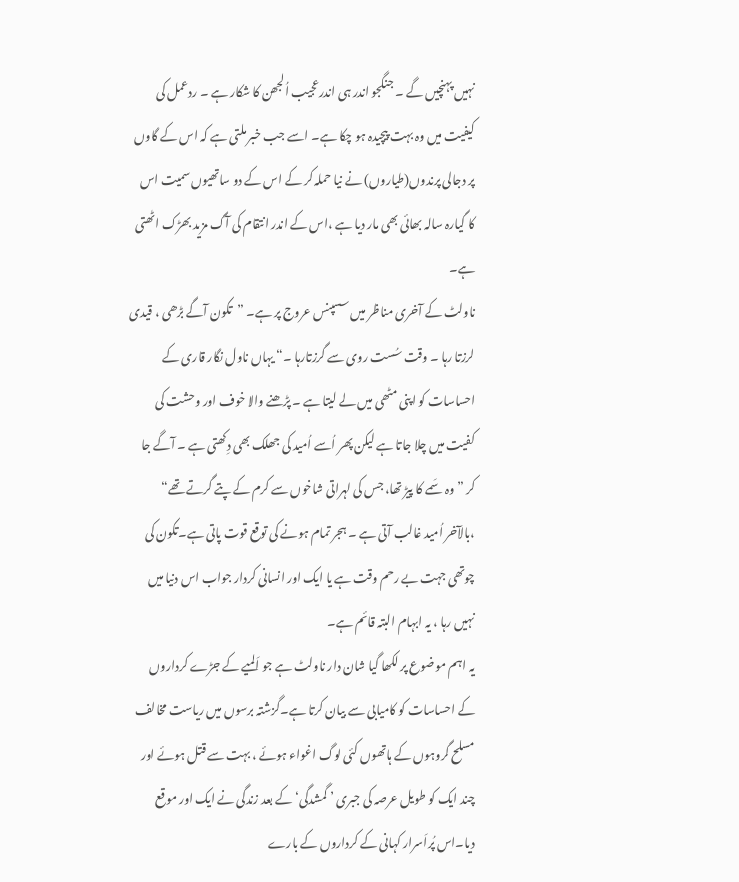نہیں پہنچیں گے ۔ جنگجو اندر ہی اندرعجیب اُلجھن کا شکار ہے ۔ ردعمل کی کیفیت میں وہ بہت پیچیدہ ہو چکا ہے۔ اسے جب خبر ملتی ہے کہ اس کے گاوں پر دجالی پرندوں(طیاروں) نے نیا حملہ کر کے اس کے دو ساتھیوں سمیت اس کا گیارہ سالہ بھائی بھی مار دیا ہے ،اس کے اندر انتقام کی آگ مزید بھڑک اٹھتی ہے۔
ناولٹ کے آخری مناظر میں سسپنس عروج پر ہے۔ ”تکون آگے بڑھی ، قیدی لرزتا رہا ۔ وقت سُست روی سے گرزتارہا ۔“ یہاں ناول نگار قاری کے احساسات کو اپنی مٹھی میں لے لیتا ہے ۔ پڑھنے والا خوف اور وحشت کی کفیت میں چلا جاتا ہے لیکن پھر اُسے اُمید کی جھلک بھی دِکھتی ہے ۔ آگے جا کر ”وہ سَمے کا پیڑ تھا، جس کی لہراتی شاخوں سے کرم کے پتے گرتے تھے“ ،بالآخر اُمید غالب آتی ہے ۔ ہجر تمام ہونے کی توقع قوت پاتی ہے۔تکون کی چوتھی جہت بے رحم وقت ہے یا ایک اور انسانی کردار جواب اس دنیا میں نہیں رہا ، یہ ابہام البتہ قائم ہے۔
یہ اہم موضوع پر لکھا گیا شان دار ناولٹ ہے جو اَلمیے کے جڑے کرداروں کے احساسات کو کامیابی سے بیان کرتا ہے۔گزشتہ برسوں میں ریاست مخالف مسلح گروہوں کے ہاتھوں کئی لوگ اغواء ہوئے ، بہت سے قتل ہوئے اور چند ایک کو طویل عرصہ کی جبری ’ گمشدگی‘ کے بعد زندگی نے ایک اور موقع دیا۔اس پُراَسرار کہانی کے کرداروں کے بارے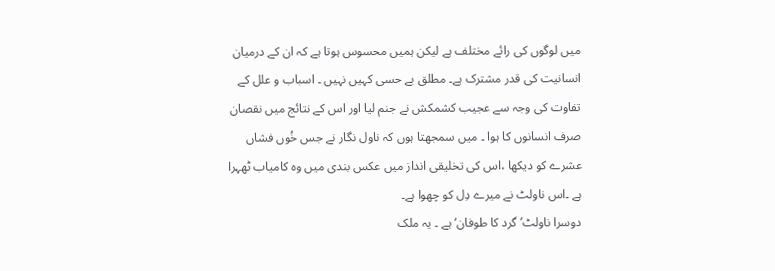میں لوگوں کی رائے مختلف ہے لیکن ہمیں محسوس ہوتا ہے کہ ان کے درمیان انسانیت کی قدر مشترک ہے۔ مطلق بے حسی کہیں نہیں ۔ اسباب و علل کے تفاوت کی وجہ سے عجیب کشمکش نے جنم لیا اور اس کے نتائج میں نقصان صرف انسانوں کا ہوا ۔ میں سمجھتا ہوں کہ ناول نگار نے جس خُوں فشاں عشرے کو دیکھا ،اس کی تخلیقی انداز میں عکس بندی میں وہ کامیاب ٹھہرا ہے ۔اس ناولٹ نے میرے دِل کو چھوا ہے۔
دوسرا ناولٹ’ گرد کا طوفان‘ ہے ۔ یہ ملک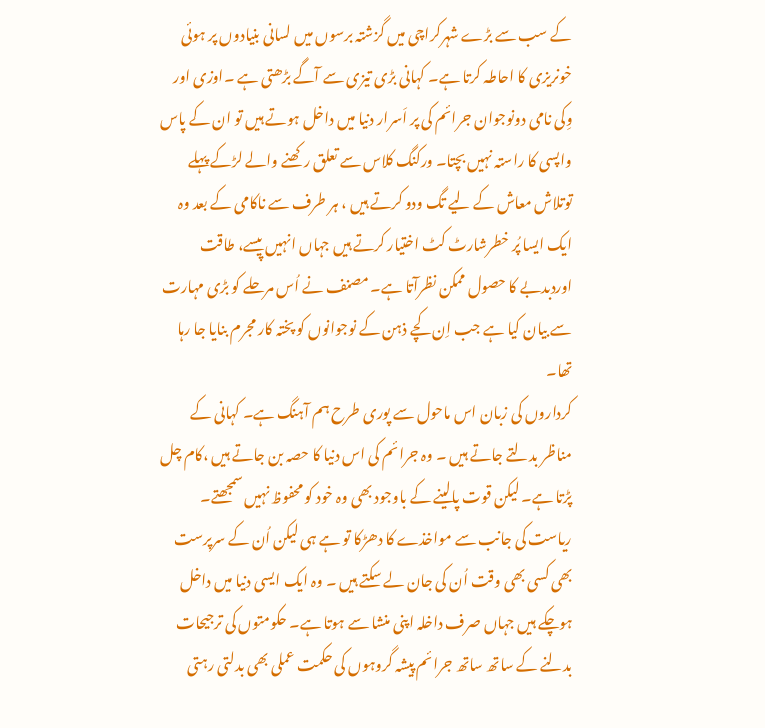کے سب سے بڑے شہرکراچی میں گزشتہ برسوں میں لسانی بنیادوں پر ہوئی خونریزی کا احاطہ کرتا ہے۔ کہانی بڑی تیزی سے آگے بڑھتی ہے ۔اوزی اور وِکی نامی دونوجوان جرائم کی پر اَسرار دنیا میں داخل ہوتے ہیں تو ان کے پاس واپسی کا راستہ نہیں بچتا۔ ورکنگ کلاس سے تعلق رکھنے والے لڑکے پہلے توتلاش معاش کے لیے تگ ودو کرتے ہیں ، ہر طرف سے ناکامی کے بعد وہ ایک ایسا پُر خطرشارٹ کٹ اختیار کرتے ہیں جہاں انہیں پیسے، طاقت اوردبدبے کا حصول ممکن نظرآتا ہے۔ مصنف نے اُس مرحلے کو بڑی مہارت سے بیان کیا ہے جب اِن کچے ذہن کے نوجوانوں کو پختہ کار مجرم بنایا جا رہا تھا۔
کرداروں کی زبان اس ماحول سے پوری طرح ہم آہنگ ہے۔ کہانی کے مناظر بدلتے جاتے ہیں ۔ وہ جرائم کی اس دنیا کا حصہ بن جاتے ہیں ،کام چل پڑتا ہے۔ لیکن قوت پالینے کے باوجود بھی وہ خود کو محفوظ نہیں سمجھتے۔ ریاست کی جانب سے مواخذے کا دھڑکا تو ہے ہی لیکن اُن کے سرپرست بھی کسی بھی وقت اُن کی جان لے سکتے ہیں ۔ وہ ایک ایسی دنیا میں داخل ہوچکے ہیں جہاں صرف داخلہ اپنی منشا سے ہوتا ہے۔ حکومتوں کی ترجیحات بدلنے کے ساتھ ساتھ جرائم پیشہ گروہوں کی حکمت عملی بھی بدلتی رہتی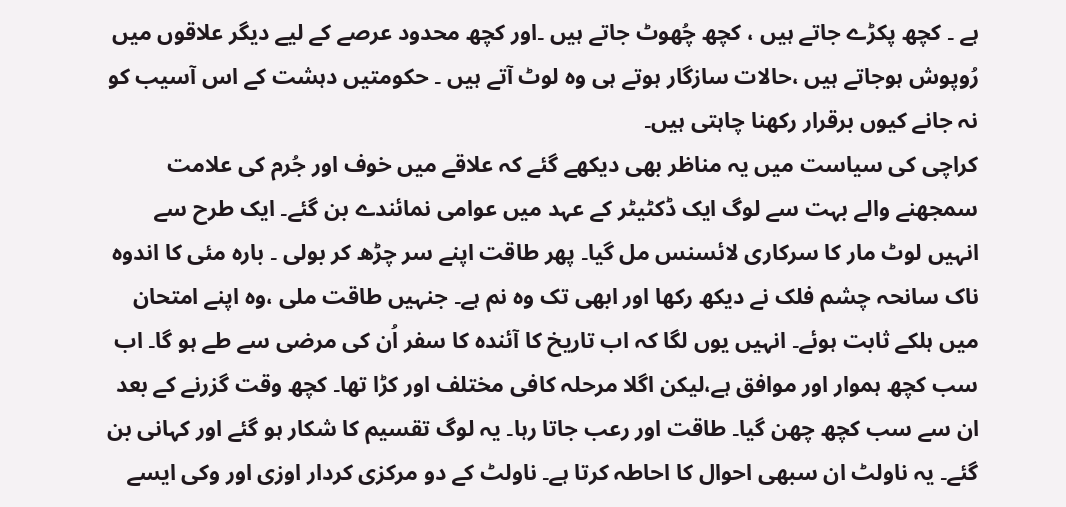ہے ۔ کچھ پکڑے جاتے ہیں ، کچھ چُھوٹ جاتے ہیں ۔اور کچھ محدود عرصے کے لیے دیگر علاقوں میں رُوپوش ہوجاتے ہیں ،حالات سازگار ہوتے ہی وہ لوٹ آتے ہیں ۔ حکومتیں دہشت کے اس آسیب کو نہ جانے کیوں برقرار رکھنا چاہتی ہیں۔
کراچی کی سیاست میں یہ مناظر بھی دیکھے گئے کہ علاقے میں خوف اور جُرم کی علامت سمجھنے والے بہت سے لوگ ایک ڈکٹیٹر کے عہد میں عوامی نمائندے بن گئے۔ ایک طرح سے انہیں لوٹ مار کا سرکاری لائسنس مل گیا۔ پھر طاقت اپنے سر چڑھ کر بولی ۔ بارہ مئی کا اندوہ ناک سانحہ چشم فلک نے دیکھ رکھا اور ابھی تک وہ نم ہے۔ جنہیں طاقت ملی ،وہ اپنے امتحان میں ہلکے ثابت ہوئے۔ انہیں یوں لگا کہ اب تاریخ کا آئندہ کا سفر اُن کی مرضی سے طے ہو گا۔ اب سب کچھ ہموار اور موافق ہے،لیکن اگلا مرحلہ کافی مختلف اور کڑا تھا۔ کچھ وقت گزرنے کے بعد ان سے سب کچھ چھن گیا۔ طاقت اور رعب جاتا رہا۔ یہ لوگ تقسیم کا شکار ہو گئے اور کہانی بن گئے۔ یہ ناولٹ ان سبھی احوال کا احاطہ کرتا ہے۔ ناولٹ کے دو مرکزی کردار اوزی اور وکی ایسے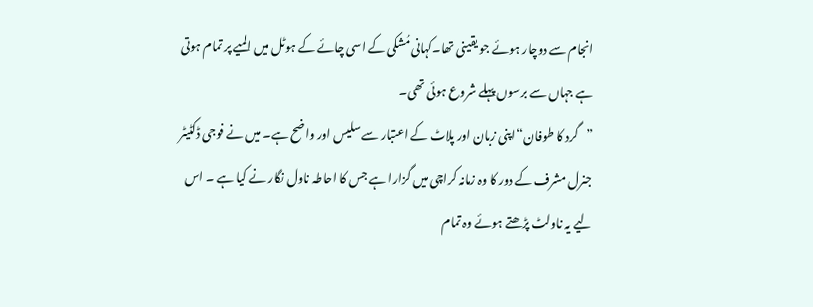انجام سے دوچار ہوئے جو یقینی تھا۔کہانی مُشکی کے اسی چائے کے ہوٹل میں المیے پر تمام ہوتی ہے جہاں سے برسوں پہلے شروع ہوئی تھی۔
”گرد کا طوفان“اپنی زبان اور پلاٹ کے اعتبار سے سلیس اور واضح ہے۔ میں نے فوجی ڈکٹیٹر جنرل مشرف کے دور کا وہ زمانہ کراچی میں گزارا ہے جس کا احاطہ ناول نگار نے کیا ہے ۔ اس لیے یہ ناولٹ پڑھتے ہوئے وہ تمام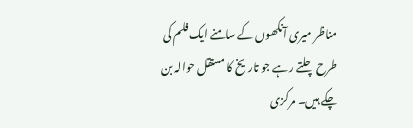مناظر میری آنکھوں کے سامنے ایک فلم کی طرح چلتے رہے جو تاریخ کا مستقل حوالہ بن چکے ہیں۔ مرکزی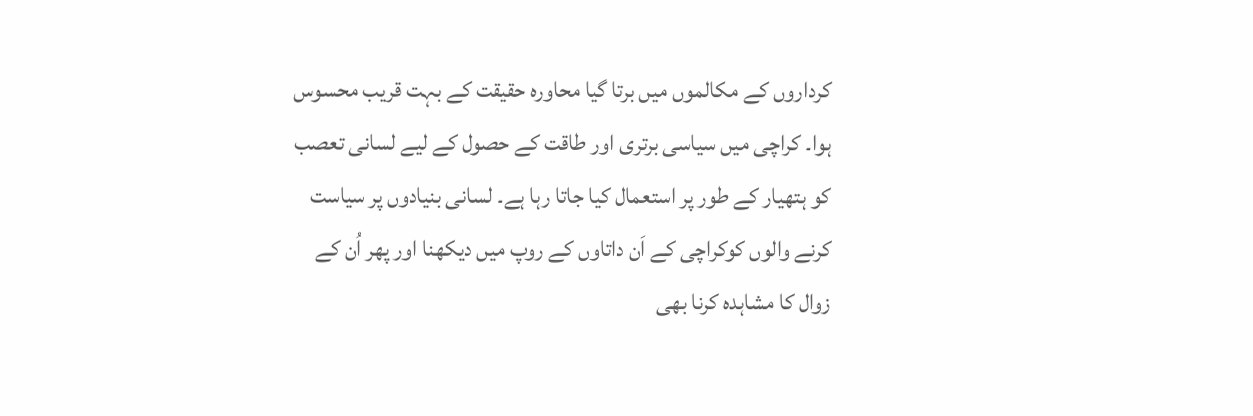کرداروں کے مکالموں میں برتا گیا محاورہ حقیقت کے بہت قریب محسوس ہوا۔ کراچی میں سیاسی برتری اور طاقت کے حصول کے لیے لسانی تعصب کو ہتھیار کے طور پر استعمال کیا جاتا رہا ہے۔ لسانی بنیادوں پر سیاست کرنے والوں کوکراچی کے اَن داتاوں کے روپ میں دیکھنا اور پھر اُن کے زوال کا مشاہدہ کرنا بھی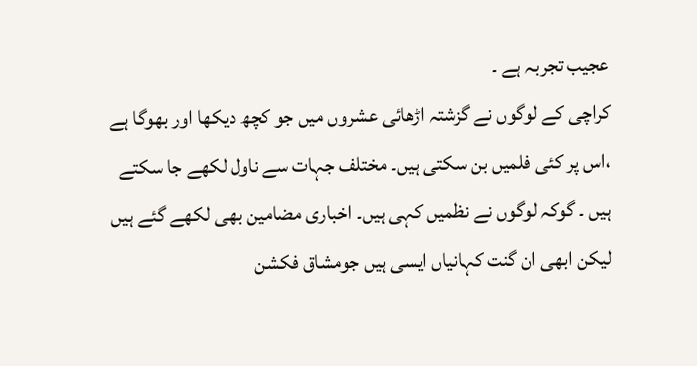عجیب تجربہ ہے ۔
کراچی کے لوگوں نے گزشتہ اڑھائی عشروں میں جو کچھ دیکھا اور بھوگا ہے ،اس پر کئی فلمیں بن سکتی ہیں۔ مختلف جہات سے ناول لکھے جا سکتے ہیں ۔ گوکہ لوگوں نے نظمیں کہی ہیں۔ اخباری مضامین بھی لکھے گئے ہیں لیکن ابھی ان گنت کہانیاں ایسی ہیں جومشاق فکشن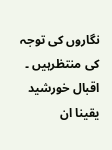نگاروں کی توجہ کی منتظرہیں ۔ اقبال خورشید یقینا ان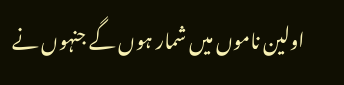اولین ناموں میں شمار ہوں گے جنہوں نے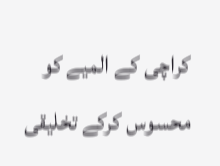کراچی کے المیے کو محسوس کرکے تخلیقی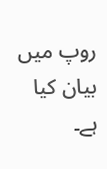روپ میں بیان کیا ہے۔